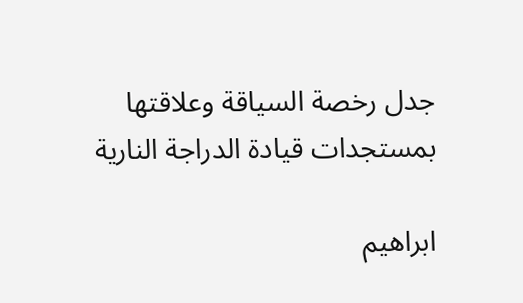جدل رخصة السياقة وعلاقتها بمستجدات قيادة الدراجة النارية

ابراهيم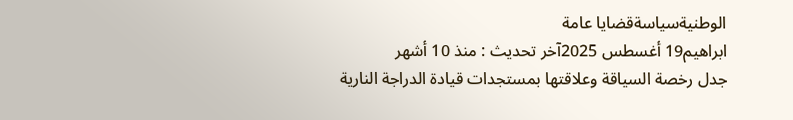الوطنيةسياسةقضايا عامة
ابراهيم19 أغسطس 2025آخر تحديث : منذ 10 أشهر
جدل رخصة السياقة وعلاقتها بمستجدات قيادة الدراجة النارية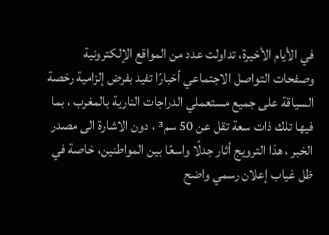في الأيام الأخيرة، تداولت عدد من المواقع الإلكترونية وصفحات التواصل الاجتماعي أخبارًا تفيد بفرض إلزامية رخصة السياقة على جميع مستعملي الدراجات النارية بالمغرب ، بما فيها تلك ذات سعة تقل عن 50 سم³ ، دون الاشارة الى مصدر الخبر ، هذا الترويج أثار جدلًا واسعًا بين المواطنين، خاصة في ظل غياب إعلان رسمي واضح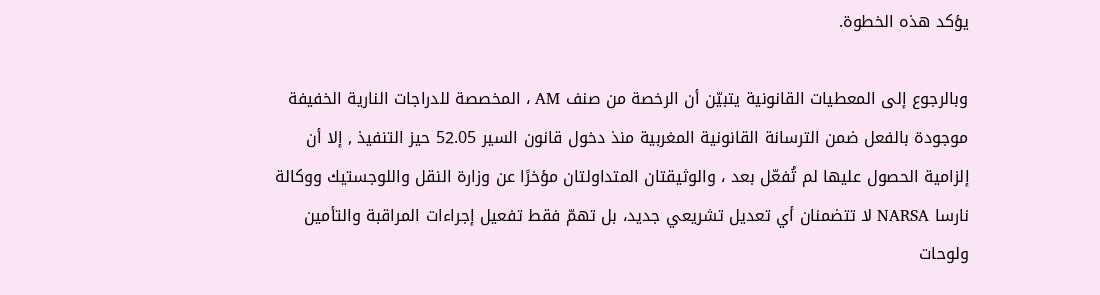يؤكد هذه الخطوة.

وبالرجوع إلى المعطيات القانونية يتبيّن أن الرخصة من صنف AM ، المخصصة للدراجات النارية الخفيفة موجودة بالفعل ضمن الترسانة القانونية المغربية منذ دخول قانون السير 52.05 حيز التنفيذ , إلا أن إلزامية الحصول عليها لم تُفعّل بعد ، والوثيقتان المتداولتان مؤخرًا عن وزارة النقل واللوجستيك ووكالة نارسا NARSA لا تتضمنان أي تعديل تشريعي جديد، بل تهمّ فقط تفعيل إجراءات المراقبة والتأمين ولوحات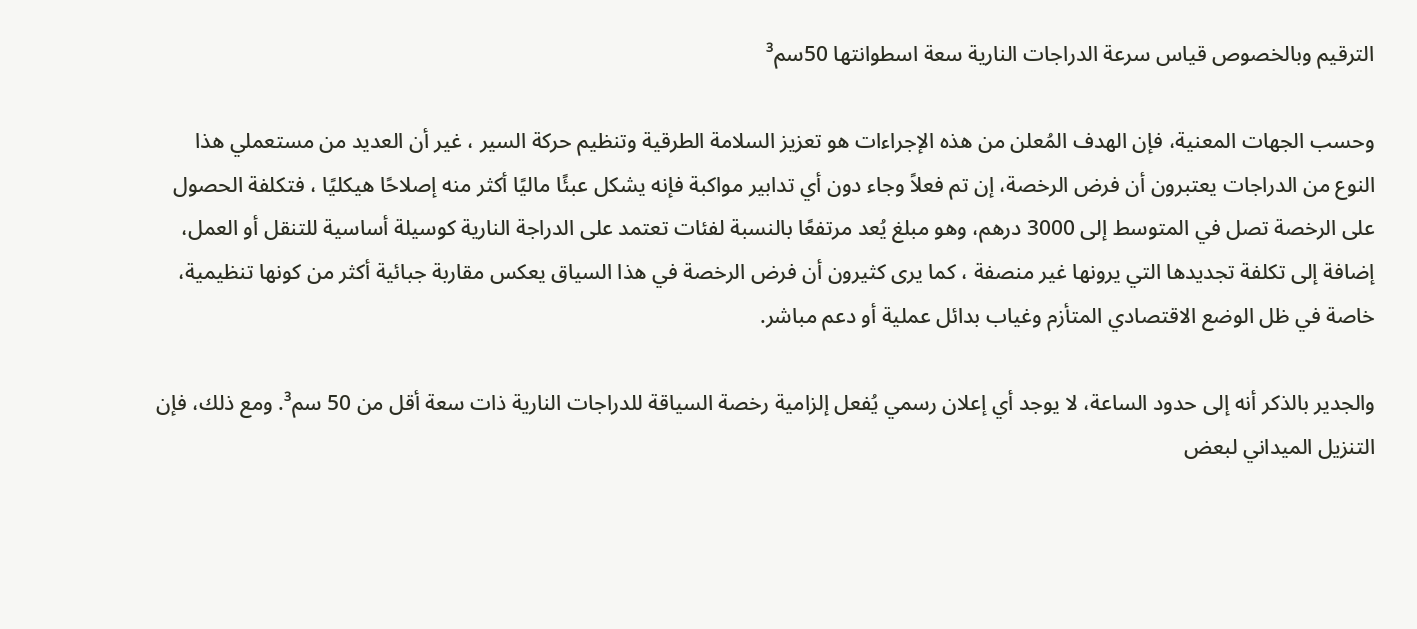الترقيم وبالخصوص قياس سرعة الدراجات النارية سعة اسطوانتها 50سم³

وحسب الجهات المعنية، فإن الهدف المُعلن من هذه الإجراءات هو تعزيز السلامة الطرقية وتنظيم حركة السير ، غير أن العديد من مستعملي هذا النوع من الدراجات يعتبرون أن فرض الرخصة، إن تم فعلاً وجاء دون أي تدابير مواكبة فإنه يشكل عبئًا ماليًا أكثر منه إصلاحًا هيكليًا ، فتكلفة الحصول على الرخصة تصل في المتوسط إلى 3000 درهم، وهو مبلغ يُعد مرتفعًا بالنسبة لفئات تعتمد على الدراجة النارية كوسيلة أساسية للتنقل أو العمل، إضافة إلى تكلفة تجديدها التي يرونها غير منصفة ، كما يرى كثيرون أن فرض الرخصة في هذا السياق يعكس مقاربة جبائية أكثر من كونها تنظيمية، خاصة في ظل الوضع الاقتصادي المتأزم وغياب بدائل عملية أو دعم مباشر.

والجدير بالذكر أنه إلى حدود الساعة، لا يوجد أي إعلان رسمي يُفعل إلزامية رخصة السياقة للدراجات النارية ذات سعة أقل من 50 سم³. ومع ذلك، فإن التنزيل الميداني لبعض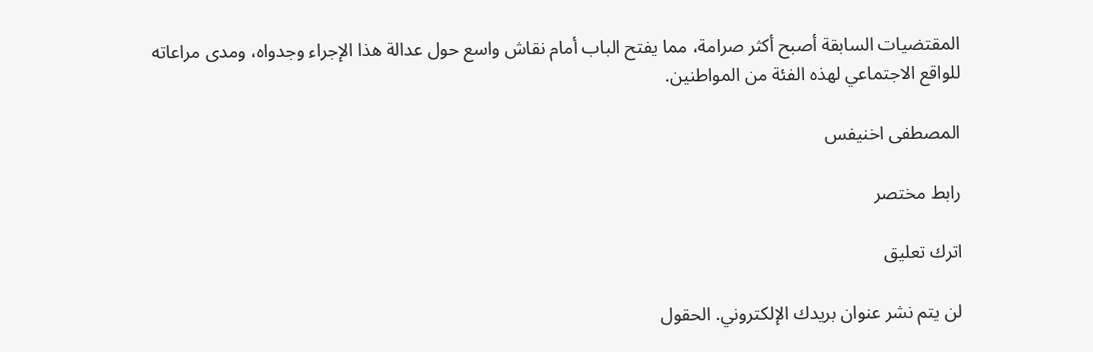المقتضيات السابقة أصبح أكثر صرامة، مما يفتح الباب أمام نقاش واسع حول عدالة هذا الإجراء وجدواه، ومدى مراعاته للواقع الاجتماعي لهذه الفئة من المواطنين.

المصطفى اخنيفس

رابط مختصر

اترك تعليق

لن يتم نشر عنوان بريدك الإلكتروني. الحقول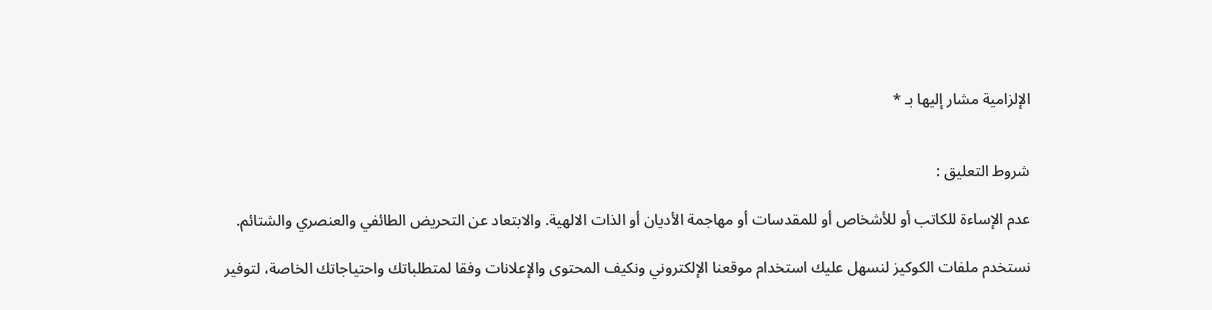الإلزامية مشار إليها بـ *


شروط التعليق :

عدم الإساءة للكاتب أو للأشخاص أو للمقدسات أو مهاجمة الأديان أو الذات الالهية. والابتعاد عن التحريض الطائفي والعنصري والشتائم.

نستخدم ملفات الكوكيز لنسهل عليك استخدام موقعنا الإلكتروني ونكيف المحتوى والإعلانات وفقا لمتطلباتك واحتياجاتك الخاصة، لتوفير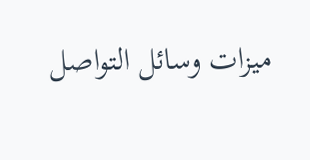ميزات وسائل التواصل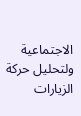الاجتماعية ولتحليل حركة الزيارات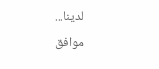لدينا...
موافق